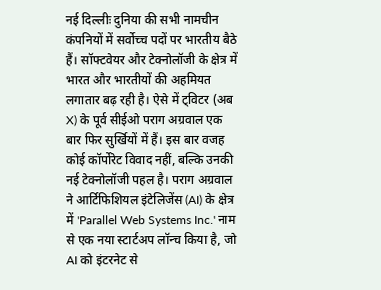नई दिल्लीः दुनिया की सभी नामचीन कंपनियों में सर्वोच्च पदों पर भारतीय बैठे हैं। सॉफ्टवेयर और टेक्नोलॉजी के क्षेत्र में भारत और भारतीयों की अहमियत लगातार बढ़ रही है। ऐसे में ट्विटर (अब X) के पूर्व सीईओ पराग अग्रवाल एक बार फिर सुर्खियों में हैं। इस बार वजह कोई कॉर्पोरेट विवाद नहीं, बल्कि उनकी नई टेक्नोलॉजी पहल है। पराग अग्रवाल ने आर्टिफिशियल इंटेलिजेंस (AI) के क्षेत्र में 'Parallel Web Systems Inc.' नाम से एक नया स्टार्टअप लॉन्च किया है, जो AI को इंटरनेट से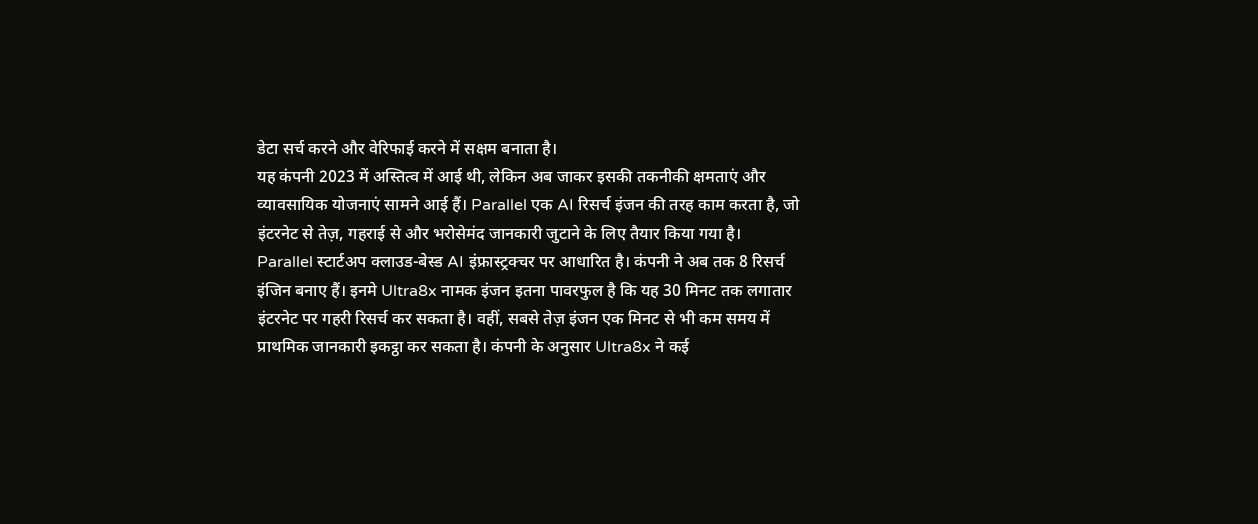डेटा सर्च करने और वेरिफाई करने में सक्षम बनाता है।
यह कंपनी 2023 में अस्तित्व में आई थी, लेकिन अब जाकर इसकी तकनीकी क्षमताएं और व्यावसायिक योजनाएं सामने आई हैं। Parallel एक AI रिसर्च इंजन की तरह काम करता है, जो इंटरनेट से तेज़, गहराई से और भरोसेमंद जानकारी जुटाने के लिए तैयार किया गया है।
Parallel स्टार्टअप क्लाउड-बेस्ड AI इंफ्रास्ट्रक्चर पर आधारित है। कंपनी ने अब तक 8 रिसर्च इंजिन बनाए हैं। इनमे Ultra8x नामक इंजन इतना पावरफुल है कि यह 30 मिनट तक लगातार इंटरनेट पर गहरी रिसर्च कर सकता है। वहीं, सबसे तेज़ इंजन एक मिनट से भी कम समय में प्राथमिक जानकारी इकट्ठा कर सकता है। कंपनी के अनुसार Ultra8x ने कई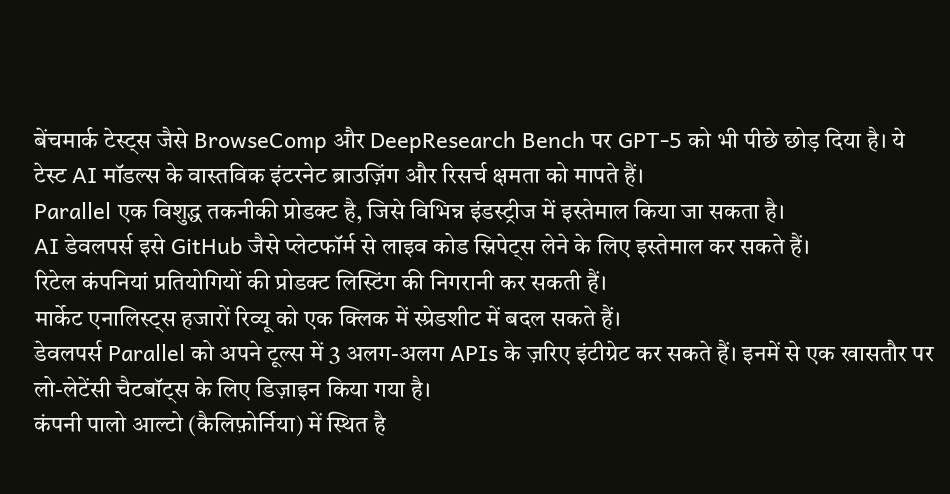बेंचमार्क टेस्ट्स जैसे BrowseComp और DeepResearch Bench पर GPT-5 को भी पीछे छोड़ दिया है। ये टेस्ट AI मॉडल्स के वास्तविक इंटरनेट ब्राउज़िंग और रिसर्च क्षमता को मापते हैं।
Parallel एक विशुद्ध तकनीकी प्रोडक्ट है, जिसे विभिन्न इंडस्ट्रीज में इस्तेमाल किया जा सकता है।
AI डेवलपर्स इसे GitHub जैसे प्लेटफॉर्म से लाइव कोड स्निपेट्स लेने के लिए इस्तेमाल कर सकते हैं।
रिटेल कंपनियां प्रतियोगियों की प्रोडक्ट लिस्टिंग की निगरानी कर सकती हैं।
मार्केट एनालिस्ट्स हजारों रिव्यू को एक क्लिक में स्प्रेडशीट में बदल सकते हैं।
डेवलपर्स Parallel को अपने टूल्स में 3 अलग-अलग APIs के ज़रिए इंटीग्रेट कर सकते हैं। इनमें से एक खासतौर पर लो-लेटेंसी चैटबॉट्स के लिए डिज़ाइन किया गया है।
कंपनी पालो आल्टो (कैलिफ़ोर्निया) में स्थित है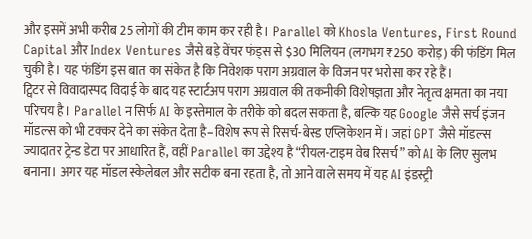और इसमें अभी करीब 25 लोगों की टीम काम कर रही है। Parallel को Khosla Ventures, First Round Capital और Index Ventures जैसे बड़े वेंचर फंड्स से $30 मिलियन (लगभग ₹250 करोड़) की फंडिंग मिल चुकी है। यह फंडिंग इस बात का संकेत है कि निवेशक पराग अग्रवाल के विजन पर भरोसा कर रहे हैं।
ट्विटर से विवादास्पद विदाई के बाद यह स्टार्टअप पराग अग्रवाल की तकनीकी विशेषज्ञता और नेतृत्व क्षमता का नया परिचय है। Parallel न सिर्फ AI के इस्तेमाल के तरीके को बदल सकता है, बल्कि यह Google जैसे सर्च इंजन मॉडल्स को भी टक्कर देने का संकेत देता है–विशेष रूप से रिसर्च-बेस्ड एप्लिकेशन में। जहां GPT जैसे मॉडल्स ज्यादातर ट्रेन्ड डेटा पर आधारित हैं, वहीं Parallel का उद्देश्य है “रीयल-टाइम वेब रिसर्च” को AI के लिए सुलभ बनाना। अगर यह मॉडल स्केलेबल और सटीक बना रहता है, तो आने वाले समय में यह AI इंडस्ट्री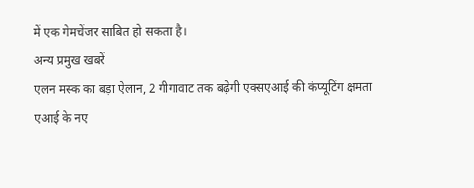में एक गेमचेंजर साबित हो सकता है।
अन्य प्रमुख खबरें
एलन मस्क का बड़ा ऐलान, 2 गीगावाट तक बढ़ेगी एक्सएआई की कंप्यूटिंग क्षमता
एआई के नए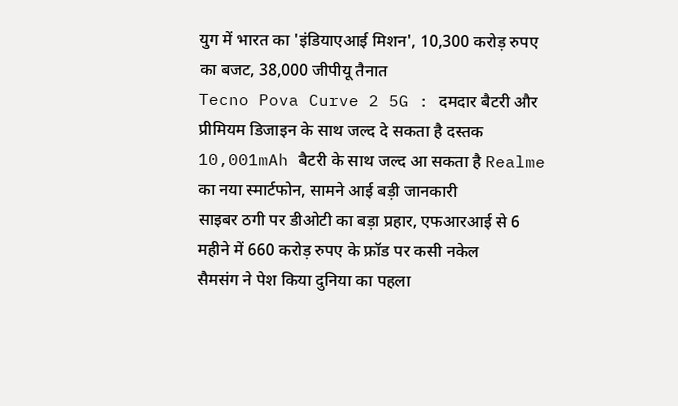युग में भारत का 'इंडियाएआई मिशन', 10,300 करोड़ रुपए का बजट, 38,000 जीपीयू तैनात
Tecno Pova Curve 2 5G : दमदार बैटरी और प्रीमियम डिजाइन के साथ जल्द दे सकता है दस्तक
10,001mAh बैटरी के साथ जल्द आ सकता है Realme का नया स्मार्टफोन, सामने आई बड़ी जानकारी
साइबर ठगी पर डीओटी का बड़ा प्रहार, एफआरआई से 6 महीने में 660 करोड़ रुपए के फ्रॉड पर कसी नकेल
सैमसंग ने पेश किया दुनिया का पहला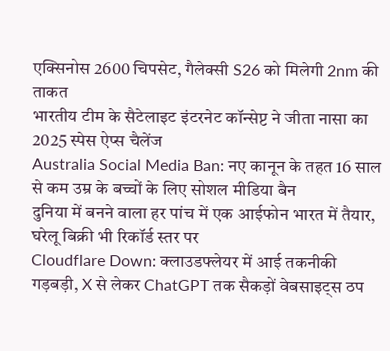एक्सिनोस 2600 चिपसेट, गैलेक्सी S26 को मिलेगी 2nm की ताकत
भारतीय टीम के सैटेलाइट इंटरनेट कॉन्सेप्ट ने जीता नासा का 2025 स्पेस ऐप्स चैलेंज
Australia Social Media Ban: नए कानून के तहत 16 साल से कम उम्र के बच्चों के लिए सोशल मीडिया बैन
दुनिया में बनने वाला हर पांच में एक आईफोन भारत में तैयार, घरेलू बिक्री भी रिकॉर्ड स्तर पर
Cloudflare Down: क्लाउडफ्लेयर में आई तकनीकी गड़बड़ी, X से लेकर ChatGPT तक सैकड़ों वेबसाइट्स ठप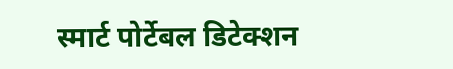स्मार्ट पोर्टेबल डिटेक्शन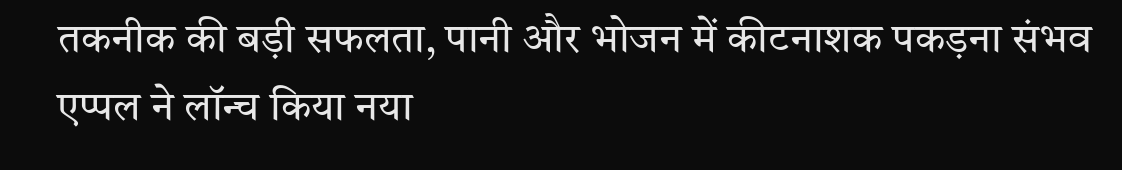तकनीक की बड़ी सफलता, पानी और भोजन में कीटनाशक पकड़ना संभव
एप्पल ने लॉन्च किया नया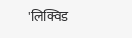'लिक्विड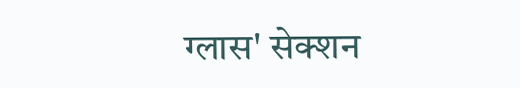ग्लास' सेक्शन